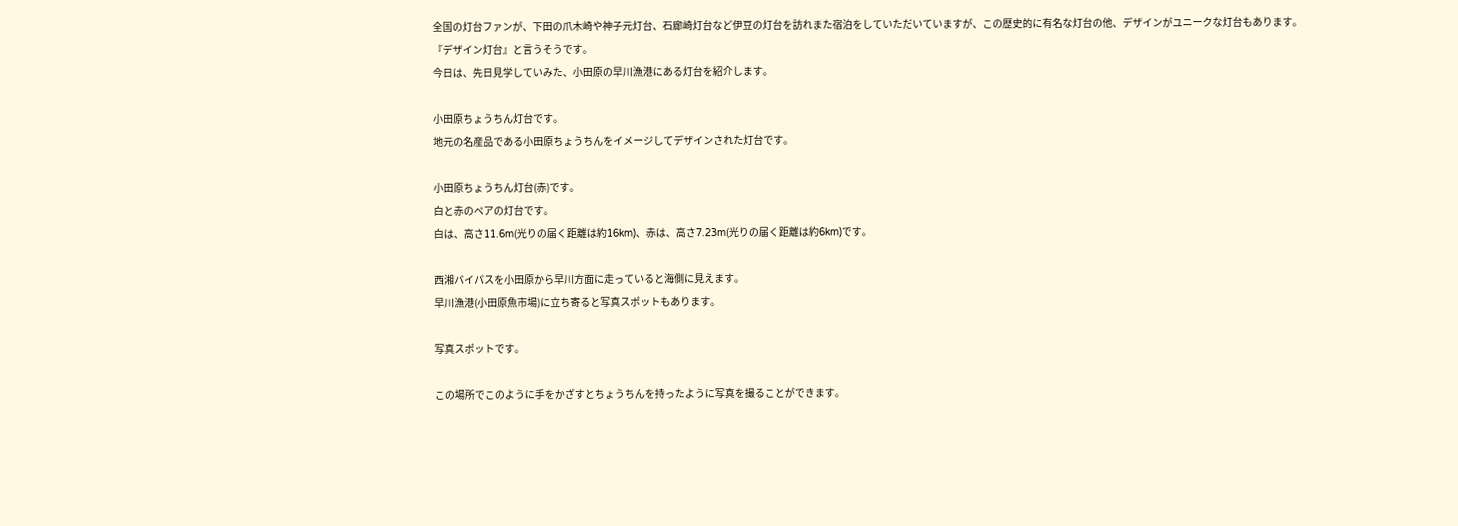全国の灯台ファンが、下田の爪木崎や神子元灯台、石廊崎灯台など伊豆の灯台を訪れまた宿泊をしていただいていますが、この歴史的に有名な灯台の他、デザインがユニークな灯台もあります。
『デザイン灯台』と言うそうです。
今日は、先日見学していみた、小田原の早川漁港にある灯台を紹介します。

小田原ちょうちん灯台です。
地元の名産品である小田原ちょうちんをイメージしてデザインされた灯台です。

小田原ちょうちん灯台(赤)です。
白と赤のペアの灯台です。
白は、高さ11.6m(光りの届く距離は約16km)、赤は、高さ7.23m(光りの届く距離は約6km)です。

西湘バイパスを小田原から早川方面に走っていると海側に見えます。
早川漁港(小田原魚市場)に立ち寄ると写真スポットもあります。

写真スポットです。

この場所でこのように手をかざすとちょうちんを持ったように写真を撮ることができます。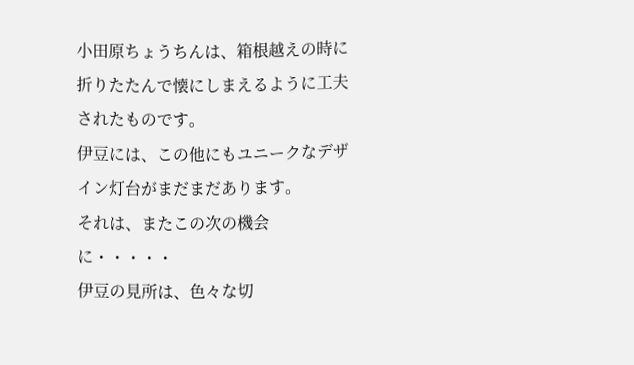小田原ちょうちんは、箱根越えの時に折りたたんで懐にしまえるように工夫されたものです。
伊豆には、この他にもユニークなデザイン灯台がまだまだあります。
それは、またこの次の機会に・・・・・
伊豆の見所は、色々な切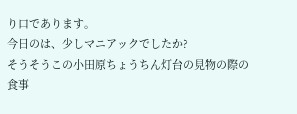り口であります。
今日のは、少しマニアックでしたか?
そうそうこの小田原ちょうちん灯台の見物の際の食事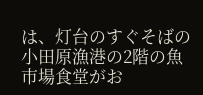は、灯台のすぐそばの小田原漁港の2階の魚市場食堂がお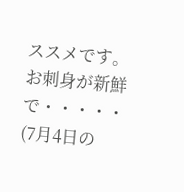ススメです。
お刺身が新鮮で・・・・・
(7月4日の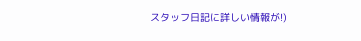スタッフ日記に詳しい情報が!)